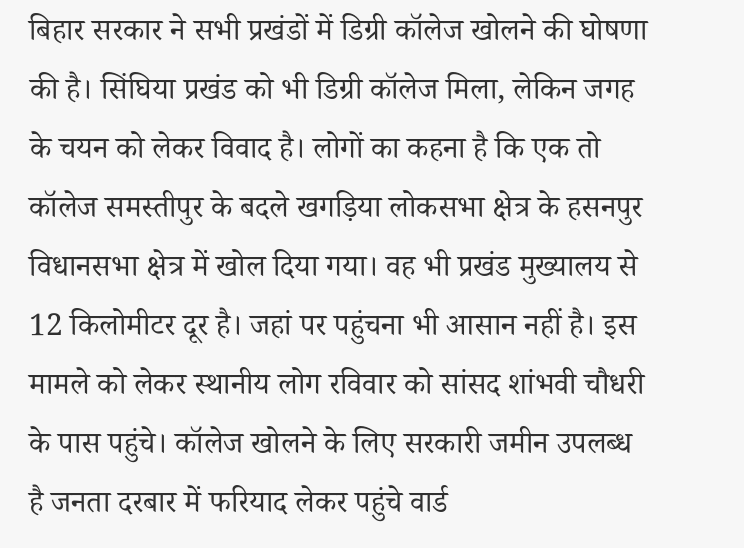बिहार सरकार ने सभी प्रखंडों में डिग्री कॉलेज खोलने की घोषणा की है। सिंघिया प्रखंड को भी डिग्री कॉलेज मिला, लेकिन जगह के चयन को लेकर विवाद है। लोगों का कहना है कि एक तो कॉलेज समस्तीपुर के बदले खगड़िया लोकसभा क्षेत्र के हसनपुर विधानसभा क्षेत्र में खोल दिया गया। वह भी प्रखंड मुख्यालय से 12 किलोमीटर दूर है। जहां पर पहुंचना भी आसान नहीं है। इस मामले को लेकर स्थानीय लोग रविवार को सांसद शांभवी चौधरी के पास पहुंचे। कॉलेज खोलने के लिए सरकारी जमीन उपलब्ध है जनता दरबार में फरियाद लेकर पहुंचे वार्ड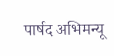पार्षद अभिमन्यू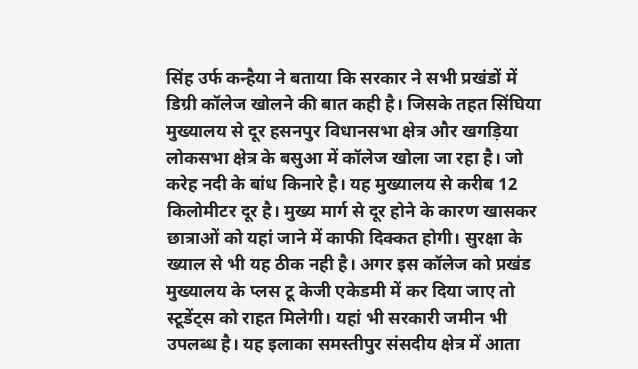सिंह उर्फ कन्हैया ने बताया कि सरकार ने सभी प्रखंडों में डिग्री कॉलेज खोलने की बात कही है। जिसके तहत सिंघिया मुख्यालय से दूर हसनपुर विधानसभा क्षेत्र और खगड़िया लोकसभा क्षेत्र के बसुआ में कॉलेज खोला जा रहा है। जो करेह नदी के बांध किनारे है। यह मुख्यालय से करीब 12 किलोमीटर दूर है। मुख्य मार्ग से दूर होने के कारण खासकर छात्राओं को यहां जाने में काफी दिक्कत होगी। सुरक्षा के ख्याल से भी यह ठीक नही है। अगर इस कॉलेज को प्रखंड मुख्यालय के प्लस टू केजी एकेडमी में कर दिया जाए तो स्टूडेंट्स को राहत मिलेगी। यहां भी सरकारी जमीन भी उपलब्ध है। यह इलाका समस्तीपुर संसदीय क्षेत्र में आता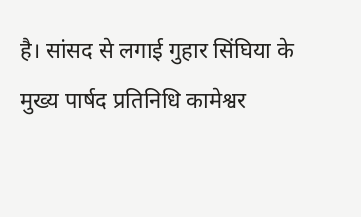है। सांसद से लगाई गुहार सिंघिया के मुख्य पार्षद प्रतिनिधि कामेश्वर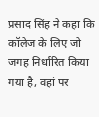प्रसाद सिंह ने कहा कि कॉलेज के लिए जो जगह निर्धारित किया गया है, वहां पर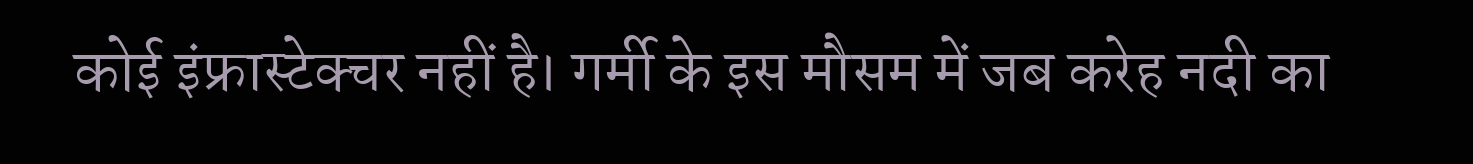कोई इंफ्रास्टेक्चर नहीं है। गर्मी के इस मौसम में जब करेह नदी का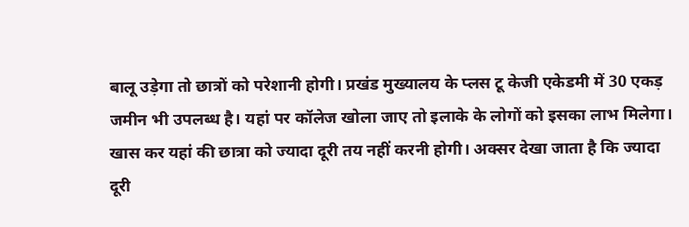बालू उड़ेगा तो छात्रों को परेशानी होगी। प्रखंड मुख्यालय के प्लस टू केजी एकेडमी में 30 एकड़ जमीन भी उपलब्ध है। यहां पर कॉलेज खोला जाए तो इलाके के लोगों को इसका लाभ मिलेगा। खास कर यहां की छात्रा को ज्यादा दूरी तय नहीं करनी होगी। अक्सर देखा जाता है कि ज्यादा दूरी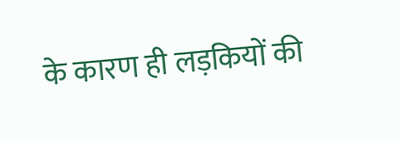के कारण ही लड़कियों की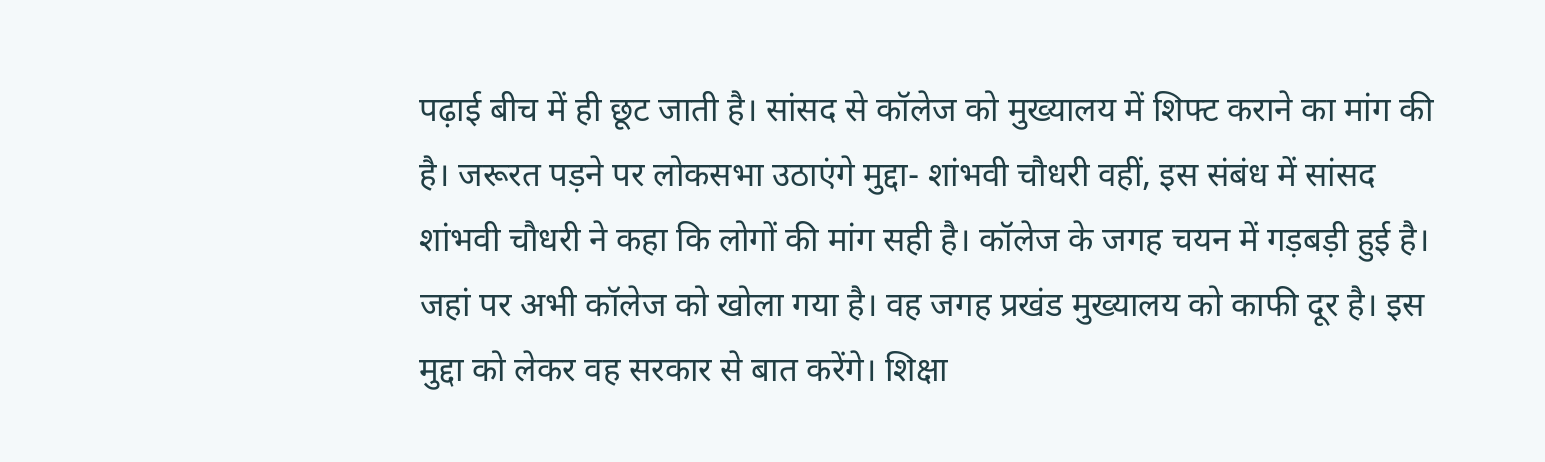पढ़ाई बीच में ही छूट जाती है। सांसद से कॉलेज को मुख्यालय में शिफ्ट कराने का मांग की है। जरूरत पड़ने पर लोकसभा उठाएंगे मुद्दा- शांभवी चौधरी वहीं, इस संबंध में सांसद शांभवी चौधरी ने कहा कि लोगों की मांग सही है। कॉलेज के जगह चयन में गड़बड़ी हुई है। जहां पर अभी कॉलेज को खोला गया है। वह जगह प्रखंड मुख्यालय को काफी दूर है। इस मुद्दा को लेकर वह सरकार से बात करेंगे। शिक्षा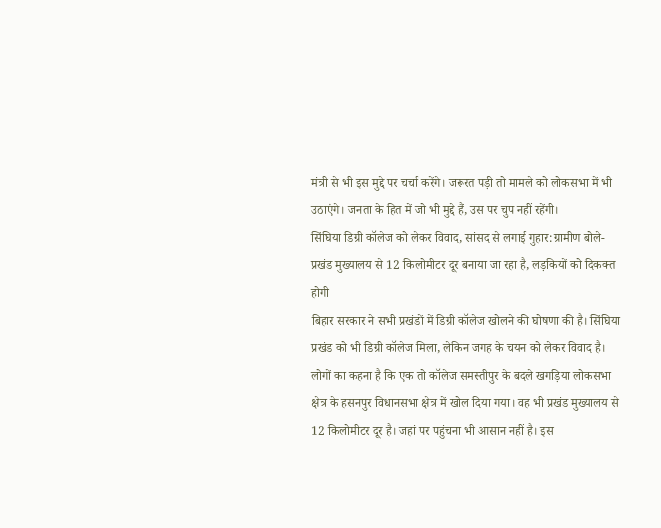मंत्री से भी इस मुद्दे पर चर्चा करेंगे। जरूरत पड़ी तो मामले को लोकसभा में भी उठाएंगे। जनता के हित में जो भी मुद्दे हैं, उस पर चुप नहीं रहेंगी।
सिंघिया डिग्री कॉलेज को लेकर विवाद, सांसद से लगाई गुहार:ग्रामीण बोले- प्रखंड मुख्यालय से 12 किलोमीटर दूर बनाया जा रहा है, लड़कियों को दिकक्त होगी
बिहार सरकार ने सभी प्रखंडों में डिग्री कॉलेज खोलने की घोषणा की है। सिंघिया प्रखंड को भी डिग्री कॉलेज मिला, लेकिन जगह के चयन को लेकर विवाद है। लोगों का कहना है कि एक तो कॉलेज समस्तीपुर के बदले खगड़िया लोकसभा क्षेत्र के हसनपुर विधानसभा क्षेत्र में खोल दिया गया। वह भी प्रखंड मुख्यालय से 12 किलोमीटर दूर है। जहां पर पहुंचना भी आसान नहीं है। इस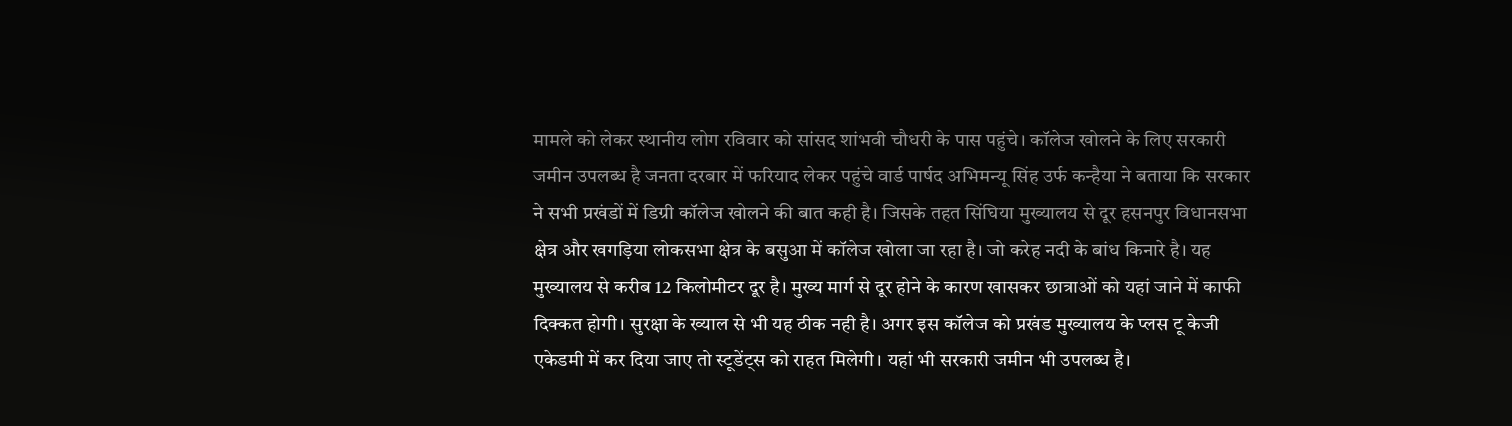मामले को लेकर स्थानीय लोग रविवार को सांसद शांभवी चौधरी के पास पहुंचे। कॉलेज खोलने के लिए सरकारी जमीन उपलब्ध है जनता दरबार में फरियाद लेकर पहुंचे वार्ड पार्षद अभिमन्यू सिंह उर्फ कन्हैया ने बताया कि सरकार ने सभी प्रखंडों में डिग्री कॉलेज खोलने की बात कही है। जिसके तहत सिंघिया मुख्यालय से दूर हसनपुर विधानसभा क्षेत्र और खगड़िया लोकसभा क्षेत्र के बसुआ में कॉलेज खोला जा रहा है। जो करेह नदी के बांध किनारे है। यह मुख्यालय से करीब 12 किलोमीटर दूर है। मुख्य मार्ग से दूर होने के कारण खासकर छात्राओं को यहां जाने में काफी दिक्कत होगी। सुरक्षा के ख्याल से भी यह ठीक नही है। अगर इस कॉलेज को प्रखंड मुख्यालय के प्लस टू केजी एकेडमी में कर दिया जाए तो स्टूडेंट्स को राहत मिलेगी। यहां भी सरकारी जमीन भी उपलब्ध है।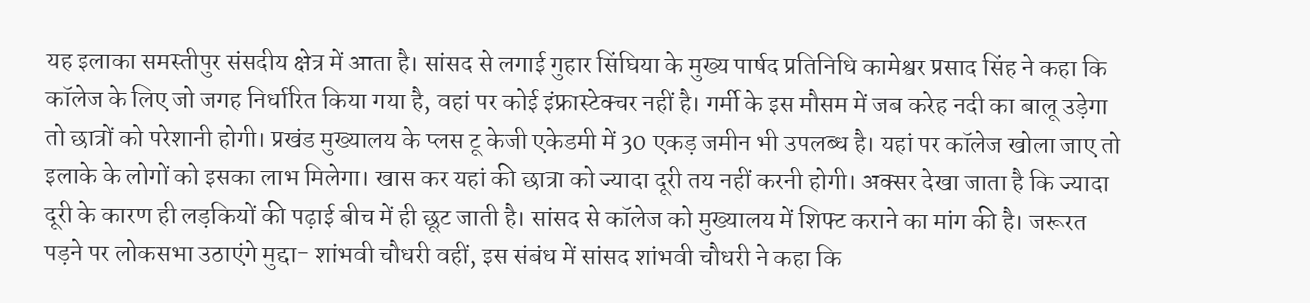यह इलाका समस्तीपुर संसदीय क्षेत्र में आता है। सांसद से लगाई गुहार सिंघिया के मुख्य पार्षद प्रतिनिधि कामेश्वर प्रसाद सिंह ने कहा कि कॉलेज के लिए जो जगह निर्धारित किया गया है, वहां पर कोई इंफ्रास्टेक्चर नहीं है। गर्मी के इस मौसम में जब करेह नदी का बालू उड़ेगा तो छात्रों को परेशानी होगी। प्रखंड मुख्यालय के प्लस टू केजी एकेडमी में 30 एकड़ जमीन भी उपलब्ध है। यहां पर कॉलेज खोला जाए तो इलाके के लोगों को इसका लाभ मिलेगा। खास कर यहां की छात्रा को ज्यादा दूरी तय नहीं करनी होगी। अक्सर देखा जाता है कि ज्यादा दूरी के कारण ही लड़कियों की पढ़ाई बीच में ही छूट जाती है। सांसद से कॉलेज को मुख्यालय में शिफ्ट कराने का मांग की है। जरूरत पड़ने पर लोकसभा उठाएंगे मुद्दा- शांभवी चौधरी वहीं, इस संबंध में सांसद शांभवी चौधरी ने कहा कि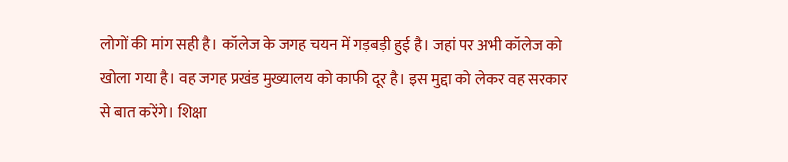लोगों की मांग सही है। कॉलेज के जगह चयन में गड़बड़ी हुई है। जहां पर अभी कॉलेज को खोला गया है। वह जगह प्रखंड मुख्यालय को काफी दूर है। इस मुद्दा को लेकर वह सरकार से बात करेंगे। शिक्षा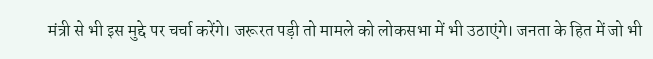मंत्री से भी इस मुद्दे पर चर्चा करेंगे। जरूरत पड़ी तो मामले को लोकसभा में भी उठाएंगे। जनता के हित में जो भी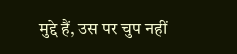मुद्दे हैं, उस पर चुप नहीं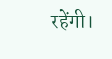रहेंगी।